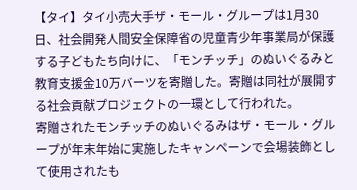【タイ】タイ小売大手ザ・モール・グループは1月30日、社会開発人間安全保障省の児童青少年事業局が保護する子どもたち向けに、「モンチッチ」のぬいぐるみと教育支援金10万バーツを寄贈した。寄贈は同社が展開する社会貢献プロジェクトの一環として行われた。
寄贈されたモンチッチのぬいぐるみはザ・モール・グループが年末年始に実施したキャンペーンで会場装飾として使用されたも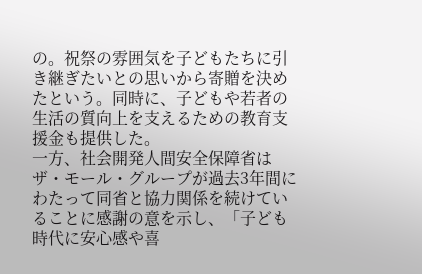の。祝祭の雰囲気を子どもたちに引き継ぎたいとの思いから寄贈を決めたという。同時に、子どもや若者の生活の質向上を支えるための教育支援金も提供した。
一方、社会開発人間安全保障省はザ・モール・グループが過去3年間にわたって同省と協力関係を続けていることに感謝の意を示し、「子ども時代に安心感や喜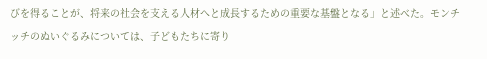びを得ることが、将来の社会を支える人材へと成長するための重要な基盤となる」と述べた。モンチッチのぬいぐるみについては、子どもたちに寄り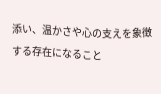添い、温かさや心の支えを象徴する存在になること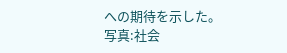への期待を示した。
写真:社会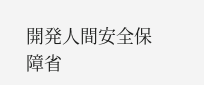開発人間安全保障省